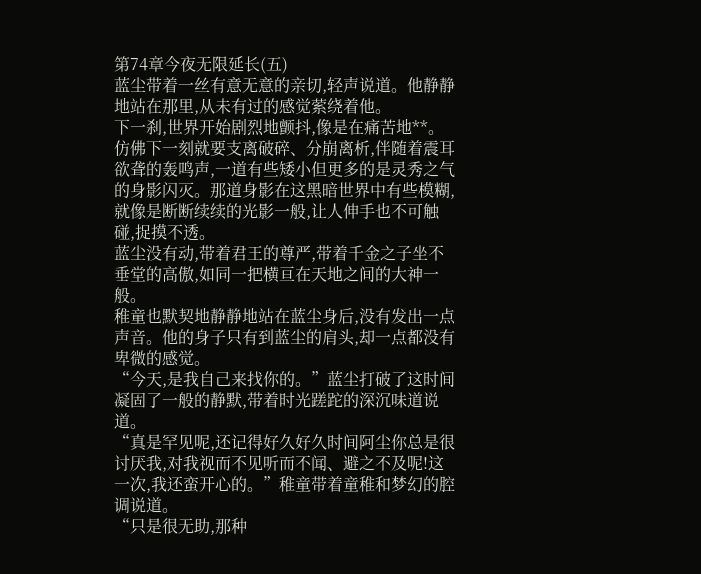第74章今夜无限延长(五)
蓝尘带着一丝有意无意的亲切,轻声说道。他静静地站在那里,从未有过的感觉萦绕着他。
下一刹,世界开始剧烈地颤抖,像是在痛苦地**。仿佛下一刻就要支离破碎、分崩离析,伴随着震耳欲聋的轰鸣声,一道有些矮小但更多的是灵秀之气的身影闪灭。那道身影在这黑暗世界中有些模糊,就像是断断续续的光影一般,让人伸手也不可触碰,捉摸不透。
蓝尘没有动,带着君王的尊严,带着千金之子坐不垂堂的高傲,如同一把横亘在天地之间的大神一般。
稚童也默契地静静地站在蓝尘身后,没有发出一点声音。他的身子只有到蓝尘的肩头,却一点都没有卑微的感觉。
“今天,是我自己来找你的。”蓝尘打破了这时间凝固了一般的静默,带着时光蹉跎的深沉味道说道。
“真是罕见呢,还记得好久好久时间阿尘你总是很讨厌我,对我视而不见听而不闻、避之不及呢!这一次,我还蛮开心的。”稚童带着童稚和梦幻的腔调说道。
“只是很无助,那种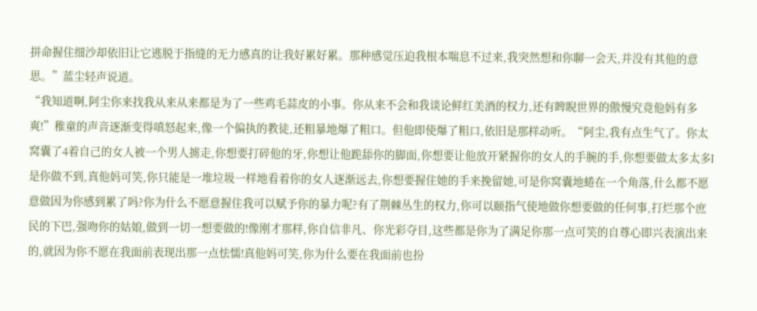拼命握住细沙却依旧让它逃脱于指缝的无力感真的让我好累好累。那种感觉压迫我根本喘息不过来,我突然想和你聊一会天,并没有其他的意思。”蓝尘轻声说道。
“我知道啊,阿尘你来找我从来从来都是为了一些鸡毛蒜皮的小事。你从来不会和我谈论鲜红美酒的权力,还有睥睨世界的傲慢究竟他妈有多爽!”稚童的声音逐渐变得嗔怒起来,像一个偏执的教徒,还粗暴地爆了粗口。但他即使爆了粗口,依旧是那样动听。“阿尘,我有点生气了。你太窝囊了4着自己的女人被一个男人掳走,你想要打碎他的牙,你想让他跪舔你的脚面,你想要让他放开紧握你的女人的手腕的手,你想要做太多太多I是你做不到,真他妈可笑,你只能是一堆垃圾一样地看着你的女人逐渐远去,你想要握住她的手来挽留她,可是你窝囊地蜷在一个角落,什么都不愿意做因为你感到累了吗?你为什么不愿意握住我可以赋予你的暴力呢?有了荆棘丛生的权力,你可以颐指气使地做你想要做的任何事,打烂那个庶民的下巴,强吻你的姑娘,做到一切一想要做的!像刚才那样,你自信非凡、你光彩夺目,这些都是你为了满足你那一点可笑的自尊心即兴表演出来的,就因为你不愿在我面前表现出那一点怯懦!真他妈可笑,你为什么要在我面前也扮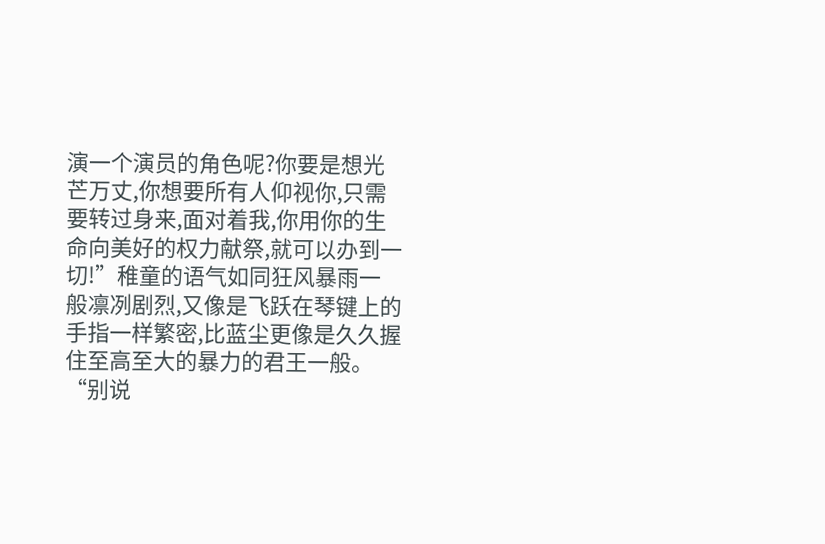演一个演员的角色呢?你要是想光芒万丈,你想要所有人仰视你,只需要转过身来,面对着我,你用你的生命向美好的权力献祭,就可以办到一切!”稚童的语气如同狂风暴雨一般凛冽剧烈,又像是飞跃在琴键上的手指一样繁密,比蓝尘更像是久久握住至高至大的暴力的君王一般。
“别说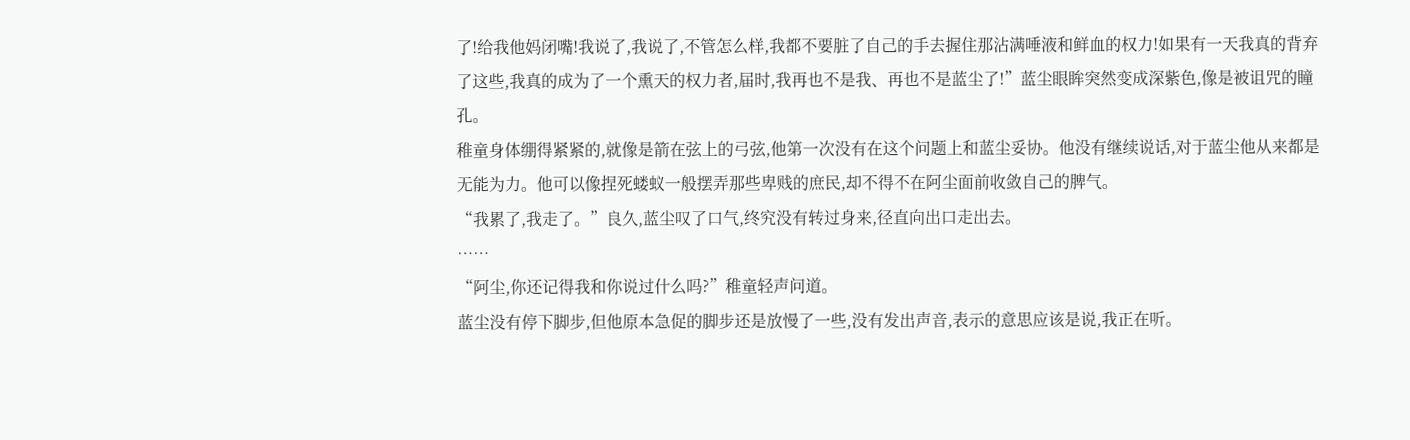了!给我他妈闭嘴!我说了,我说了,不管怎么样,我都不要脏了自己的手去握住那沾满唾液和鲜血的权力!如果有一天我真的背弃了这些,我真的成为了一个熏天的权力者,届时,我再也不是我、再也不是蓝尘了!”蓝尘眼眸突然变成深紫色,像是被诅咒的瞳孔。
稚童身体绷得紧紧的,就像是箭在弦上的弓弦,他第一次没有在这个问题上和蓝尘妥协。他没有继续说话,对于蓝尘他从来都是无能为力。他可以像捏死蝼蚁一般摆弄那些卑贱的庶民,却不得不在阿尘面前收敛自己的脾气。
“我累了,我走了。”良久,蓝尘叹了口气,终究没有转过身来,径直向出口走出去。
……
“阿尘,你还记得我和你说过什么吗?”稚童轻声问道。
蓝尘没有停下脚步,但他原本急促的脚步还是放慢了一些,没有发出声音,表示的意思应该是说,我正在听。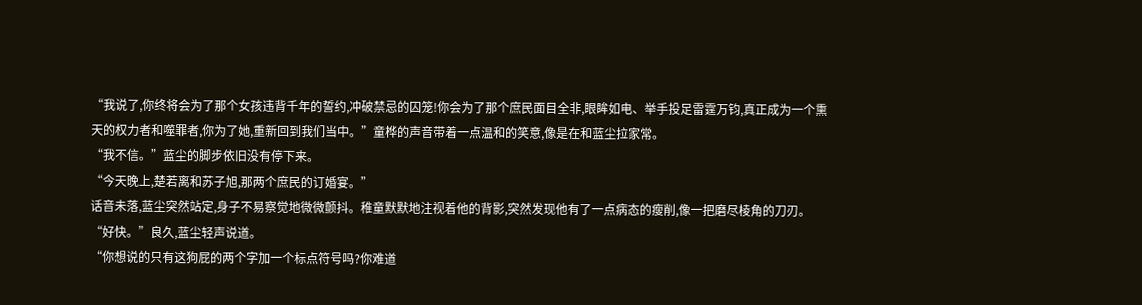“我说了,你终将会为了那个女孩违背千年的誓约,冲破禁忌的囚笼!你会为了那个庶民面目全非,眼眸如电、举手投足雷霆万钧,真正成为一个熏天的权力者和噬罪者,你为了她,重新回到我们当中。”童桦的声音带着一点温和的笑意,像是在和蓝尘拉家常。
“我不信。”蓝尘的脚步依旧没有停下来。
“今天晚上,楚若离和苏子旭,那两个庶民的订婚宴。”
话音未落,蓝尘突然站定,身子不易察觉地微微颤抖。稚童默默地注视着他的背影,突然发现他有了一点病态的瘦削,像一把磨尽棱角的刀刃。
“好快。”良久,蓝尘轻声说道。
“你想说的只有这狗屁的两个字加一个标点符号吗?你难道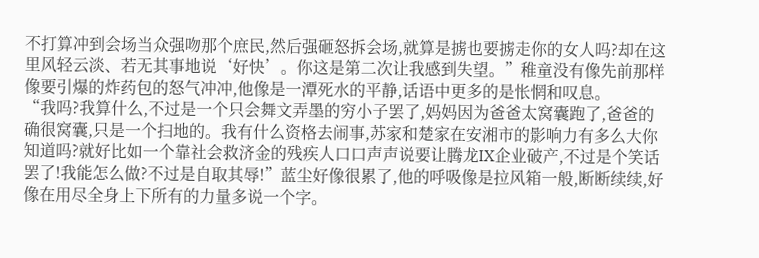不打算冲到会场当众强吻那个庶民,然后强砸怒拆会场,就算是掳也要掳走你的女人吗?却在这里风轻云淡、若无其事地说‘好快’。你这是第二次让我感到失望。”稚童没有像先前那样像要引爆的炸药包的怒气冲冲,他像是一潭死水的平静,话语中更多的是怅惘和叹息。
“我吗?我算什么,不过是一个只会舞文弄墨的穷小子罢了,妈妈因为爸爸太窝囊跑了,爸爸的确很窝囊,只是一个扫地的。我有什么资格去闹事,苏家和楚家在安湘市的影响力有多么大你知道吗?就好比如一个靠社会救济金的残疾人口口声声说要让腾龙IX企业破产,不过是个笑话罢了!我能怎么做?不过是自取其辱!”蓝尘好像很累了,他的呼吸像是拉风箱一般,断断续续,好像在用尽全身上下所有的力量多说一个字。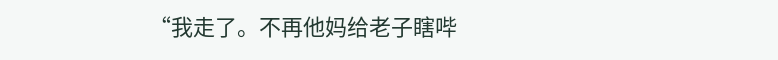“我走了。不再他妈给老子瞎哔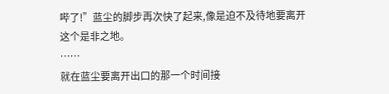哔了!”蓝尘的脚步再次快了起来,像是迫不及待地要离开这个是非之地。
……
就在蓝尘要离开出口的那一个时间接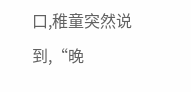口,稚童突然说到,“晚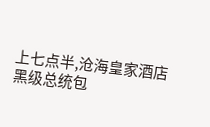上七点半,沧海皇家酒店黑级总统包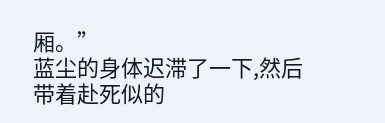厢。”
蓝尘的身体迟滞了一下,然后带着赴死似的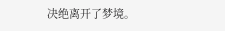决绝离开了梦境。